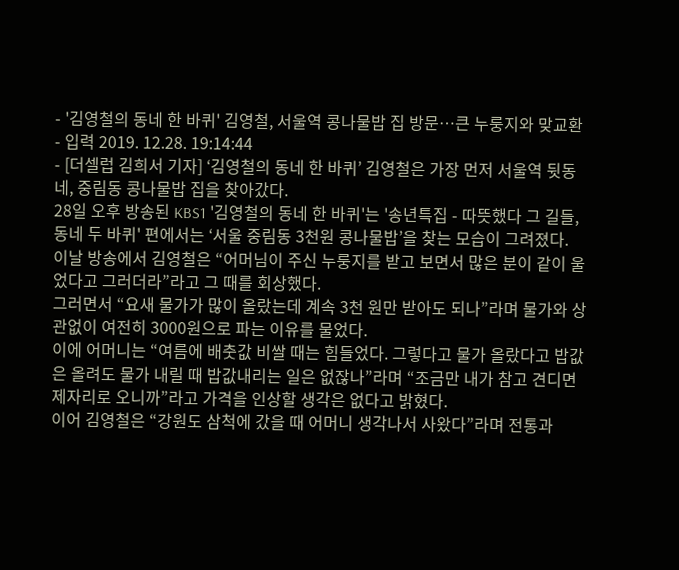- '김영철의 동네 한 바퀴' 김영철, 서울역 콩나물밥 집 방문…큰 누룽지와 맞교환
- 입력 2019. 12.28. 19:14:44
- [더셀럽 김희서 기자] ‘김영철의 동네 한 바퀴’ 김영철은 가장 먼저 서울역 뒷동네, 중림동 콩나물밥 집을 찾아갔다.
28일 오후 방송된 KBS1 '김영철의 동네 한 바퀴'는 '송년특집 - 따뜻했다 그 길들, 동네 두 바퀴' 편에서는 ‘서울 중림동 3천원 콩나물밥’을 찾는 모습이 그려졌다.
이날 방송에서 김영철은 “어머님이 주신 누룽지를 받고 보면서 많은 분이 같이 울었다고 그러더라”라고 그 때를 회상했다.
그러면서 “요새 물가가 많이 올랐는데 계속 3천 원만 받아도 되나”라며 물가와 상관없이 여전히 3000원으로 파는 이유를 물었다.
이에 어머니는 “여름에 배춧값 비쌀 때는 힘들었다. 그렇다고 물가 올랐다고 밥값은 올려도 물가 내릴 때 밥값내리는 일은 없잖나”라며 “조금만 내가 참고 견디면 제자리로 오니까”라고 가격을 인상할 생각은 없다고 밝혔다.
이어 김영철은 “강원도 삼척에 갔을 때 어머니 생각나서 사왔다”라며 전통과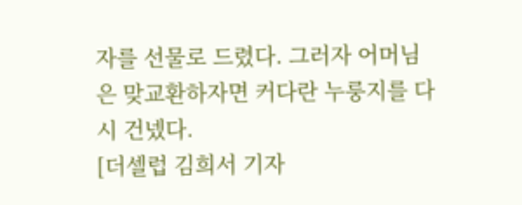자를 선물로 드렸다. 그러자 어머님은 맞교환하자면 커다란 누룽지를 다시 건넸다.
[더셀럽 김희서 기자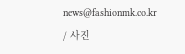news@fashionmk.co.kr / 사진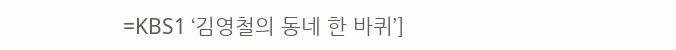=KBS1 ‘김영철의 동네 한 바퀴’]